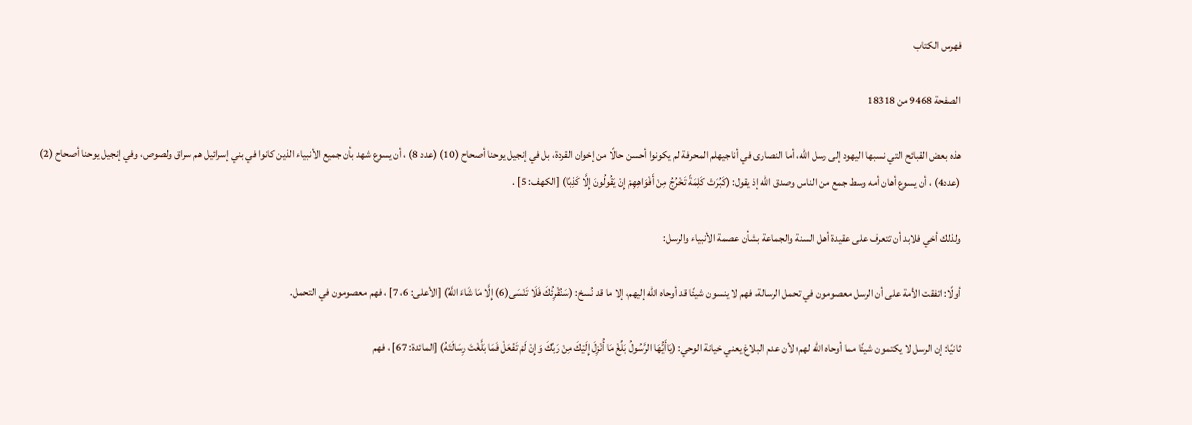فهرس الكتاب

الصفحة 9468 من 18318

هذه بعض القبائح التي نسبها اليهود إلى رسل الله، أما النصارى في أناجيهلم المحرفة لم يكونوا أحسن حالًا من إخوان القردة، بل في إنجيل يوحنا أصحاح (10) (عدد 8) ، أن يسوع شهد بأن جميع الأنبياء الذين كانوا في بني إسرائيل هم سراق ولصوص، وفي إنجيل يوحنا أصحاح (2) (عدد4) ، أن يسوع أهان أمه وسط جمع من الناس وصدق الله إذ يقول: (كَبُرَتْ كَلِمَةً تَخْرُجُ مِنْ أَفْوَاهِهِمْ إِنْ يَقُولُونَ إِلَّا كَذِبًا) [الكهف: 5] .

ولذلك أخي فلابد أن تتعرف على عقيدة أهل السنة والجماعة بشأن عصمة الأنبياء والرسل:

أولًا: اتفقت الأمة على أن الرسل معصومون في تحمل الرسالة، فهم لا ينسون شيئًا قد أوحاه الله إليهم، إلا ما قد نُسخ: (سَنُقْرِئُكَ فَلَا تَنْسَى(6) إِلَّا مَا شَاءَ اللَّهُ) [الأعلى: 6، 7] ، فهم معصومون في التحمل.

ثانيًا: إن الرسل لا يكتمون شيئًا مما أوحاه الله لهم؛ لأن عدم البلاغ يعني خيانة الوحي: (يَاأَيُّهَا الرَّسُولُ بَلِّغْ مَا أُنْزِلَ إِلَيْكَ مِنْ رَبِّكَ وَإِنْ لَمْ تَفْعَلْ فَمَا بَلَّغْتَ رِسَالَتَهُ) [المائدة: 67] ، فهم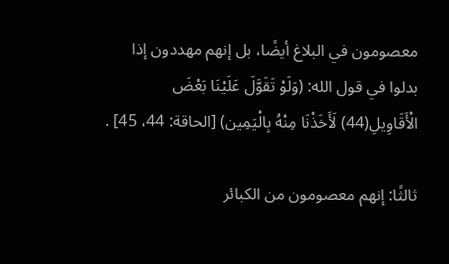معصومون في البلاغ أيضًا، بل إنهم مهددون إذا بدلوا في قول الله: (وَلَوْ تَقَوَّلَ عَلَيْنَا بَعْضَ الْأَقَاوِيلِ(44) لَأَخَذْنَا مِنْهُ بِالْيَمِين) [الحاقة: 44، 45] .

ثالثًا: إنهم معصومون من الكبائر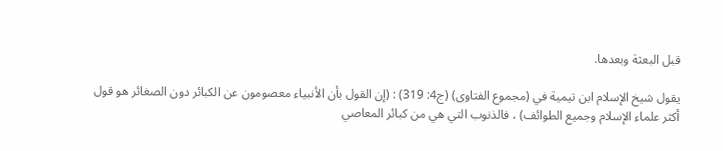قبل البعثة وبعدها.

يقول شيخ الإسلام ابن تيمية في (مجموع الفتاوى) (ج4: 319) : (إن القول بأن الأنبياء معصومون عن الكبائر دون الصغائر هو قول أكثر علماء الإسلام وجميع الطوائف) ، فالذنوب التي هي من كبائر المعاصي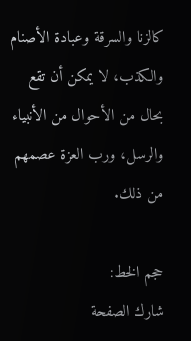كالزنا والسرقة وعبادة الأصنام والكذب، لا يمكن أن تقع بحال من الأحوال من الأنبياء والرسل، ورب العزة عصمهم من ذلك.

حجم الخط:
شارك الصفحة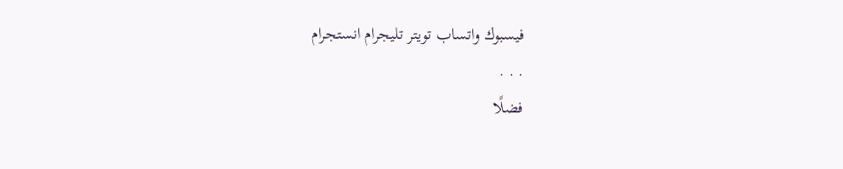فيسبوك واتساب تويتر تليجرام انستجرام
. . .
فضلًا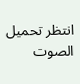انتظر تحميل الصوت